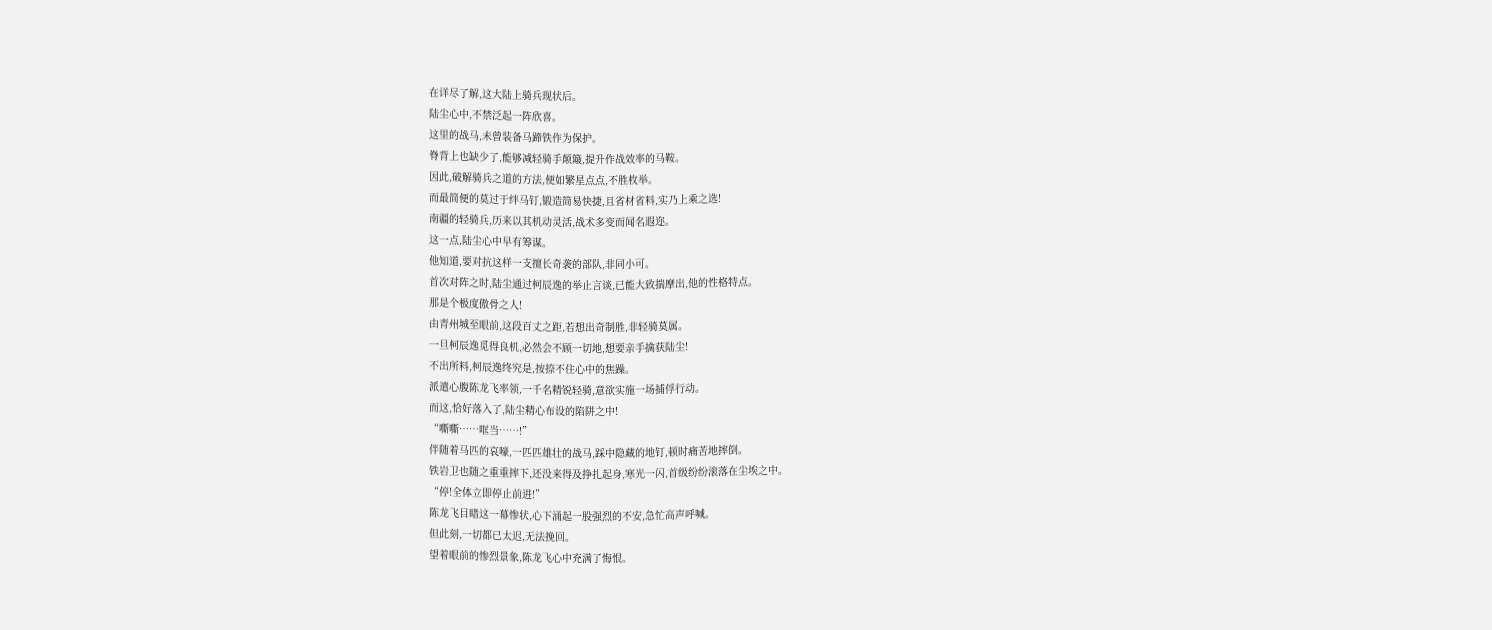在详尽了解,这大陆上骑兵现状后。
陆尘心中,不禁泛起一阵欣喜。
这里的战马,未曾装备马蹄铁作为保护。
脊背上也缺少了,能够减轻骑手颠簸,提升作战效率的马鞍。
因此,破解骑兵之道的方法,便如繁星点点,不胜枚举。
而最简便的莫过于绊马钉,锻造简易快捷,且省材省料,实乃上乘之选!
南疆的轻骑兵,历来以其机动灵活,战术多变而闻名遐迩。
这一点,陆尘心中早有筹谋。
他知道,要对抗这样一支擅长奇袭的部队,非同小可。
首次对阵之时,陆尘通过柯辰逸的举止言谈,已能大致揣摩出,他的性格特点。
那是个极度傲骨之人!
由青州城至眼前,这段百丈之距,若想出奇制胜,非轻骑莫属。
一旦柯辰逸觅得良机,必然会不顾一切地,想要亲手擒获陆尘!
不出所料,柯辰逸终究是,按捺不住心中的焦躁。
派遣心腹陈龙飞率领,一千名精锐轻骑,意欲实施一场捕俘行动。
而这,恰好落入了,陆尘精心布设的陷阱之中!
“嘶嘶……哐当……!”
伴随着马匹的哀嚎,一匹匹雄壮的战马,踩中隐藏的地钉,顿时痛苦地摔倒。
铁岩卫也随之重重摔下,还没来得及挣扎起身,寒光一闪,首级纷纷滚落在尘埃之中。
“停!全体立即停止前进!”
陈龙飞目睹这一幕惨状,心下涌起一股强烈的不安,急忙高声呼喊。
但此刻,一切都已太迟,无法挽回。
望着眼前的惨烈景象,陈龙飞心中充满了悔恨。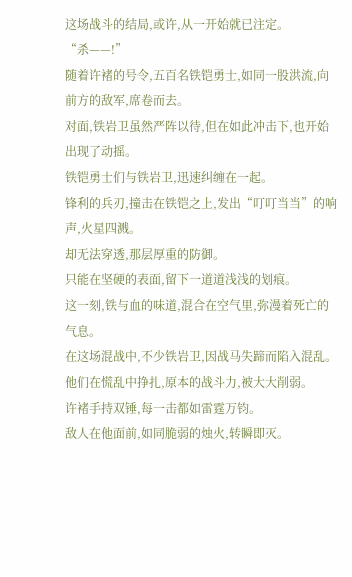这场战斗的结局,或许,从一开始就已注定。
“杀——!”
随着许褚的号令,五百名铁铠勇士,如同一股洪流,向前方的敌军,席卷而去。
对面,铁岩卫虽然严阵以待,但在如此冲击下,也开始出现了动摇。
铁铠勇士们与铁岩卫,迅速纠缠在一起。
锋利的兵刃,撞击在铁铠之上,发出“叮叮当当”的响声,火星四溅。
却无法穿透,那层厚重的防御。
只能在坚硬的表面,留下一道道浅浅的划痕。
这一刻,铁与血的味道,混合在空气里,弥漫着死亡的气息。
在这场混战中,不少铁岩卫,因战马失蹄而陷入混乱。
他们在慌乱中挣扎,原本的战斗力,被大大削弱。
许褚手持双锤,每一击都如雷霆万钧。
敌人在他面前,如同脆弱的烛火,转瞬即灭。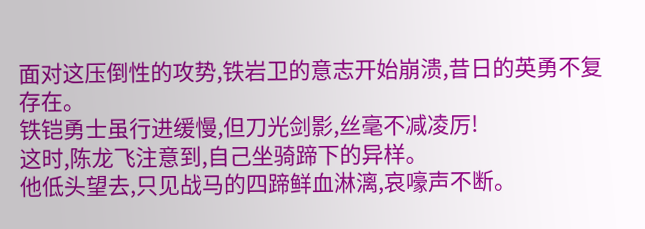面对这压倒性的攻势,铁岩卫的意志开始崩溃,昔日的英勇不复存在。
铁铠勇士虽行进缓慢,但刀光剑影,丝毫不减凌厉!
这时,陈龙飞注意到,自己坐骑蹄下的异样。
他低头望去,只见战马的四蹄鲜血淋漓,哀嚎声不断。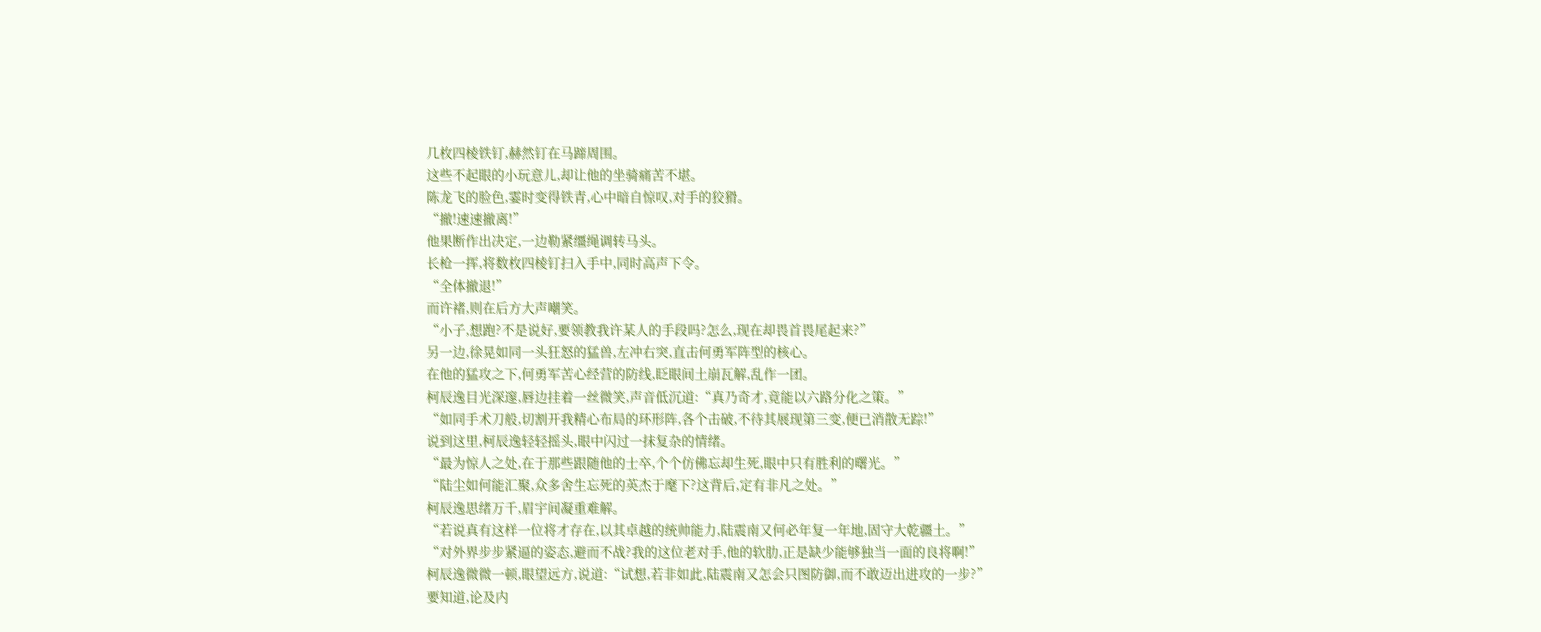几枚四棱铁钉,赫然钉在马蹄周围。
这些不起眼的小玩意儿,却让他的坐骑痛苦不堪。
陈龙飞的脸色,霎时变得铁青,心中暗自惊叹,对手的狡猾。
“撤!速速撤离!”
他果断作出决定,一边勒紧缰绳调转马头。
长枪一挥,将数枚四棱钉扫入手中,同时高声下令。
“全体撤退!”
而许褚,则在后方大声嘲笑。
“小子,想跑?不是说好,要领教我许某人的手段吗?怎么,现在却畏首畏尾起来?”
另一边,徐晃如同一头狂怒的猛兽,左冲右突,直击何勇军阵型的核心。
在他的猛攻之下,何勇军苦心经营的防线,眨眼间土崩瓦解,乱作一团。
柯辰逸目光深邃,唇边挂着一丝微笑,声音低沉道:“真乃奇才,竟能以六路分化之策。”
“如同手术刀般,切割开我精心布局的环形阵,各个击破,不待其展现第三变,便已消散无踪!”
说到这里,柯辰逸轻轻摇头,眼中闪过一抹复杂的情绪。
“最为惊人之处,在于那些跟随他的士卒,个个仿佛忘却生死,眼中只有胜利的曙光。”
“陆尘如何能汇聚,众多舍生忘死的英杰于麾下?这背后,定有非凡之处。”
柯辰逸思绪万千,眉宇间凝重难解。
“若说真有这样一位将才存在,以其卓越的统帅能力,陆震南又何必年复一年地,固守大乾疆土。”
“对外界步步紧逼的姿态,避而不战?我的这位老对手,他的软肋,正是缺少能够独当一面的良将啊!”
柯辰逸微微一顿,眼望远方,说道:“试想,若非如此,陆震南又怎会只图防御,而不敢迈出进攻的一步?”
要知道,论及内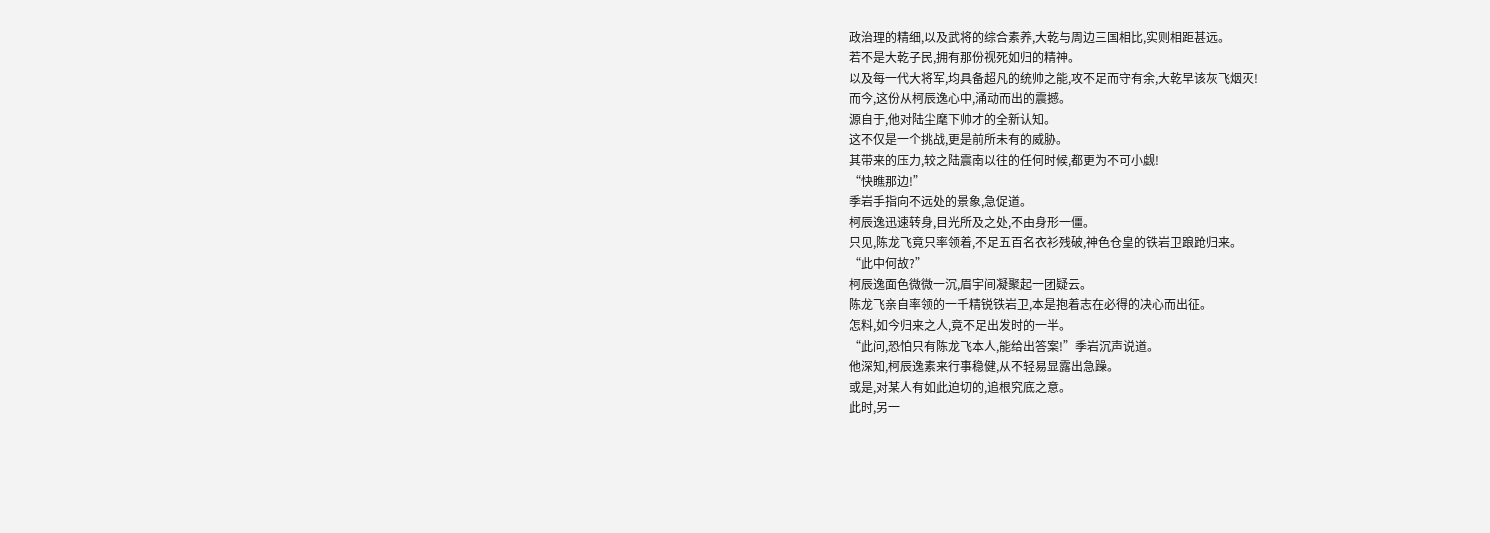政治理的精细,以及武将的综合素养,大乾与周边三国相比,实则相距甚远。
若不是大乾子民,拥有那份视死如归的精神。
以及每一代大将军,均具备超凡的统帅之能,攻不足而守有余,大乾早该灰飞烟灭!
而今,这份从柯辰逸心中,涌动而出的震撼。
源自于,他对陆尘麾下帅才的全新认知。
这不仅是一个挑战,更是前所未有的威胁。
其带来的压力,较之陆震南以往的任何时候,都更为不可小觑!
“快瞧那边!”
季岩手指向不远处的景象,急促道。
柯辰逸迅速转身,目光所及之处,不由身形一僵。
只见,陈龙飞竟只率领着,不足五百名衣衫残破,神色仓皇的铁岩卫踉跄归来。
“此中何故?”
柯辰逸面色微微一沉,眉宇间凝聚起一团疑云。
陈龙飞亲自率领的一千精锐铁岩卫,本是抱着志在必得的决心而出征。
怎料,如今归来之人,竟不足出发时的一半。
“此问,恐怕只有陈龙飞本人,能给出答案!”季岩沉声说道。
他深知,柯辰逸素来行事稳健,从不轻易显露出急躁。
或是,对某人有如此迫切的,追根究底之意。
此时,另一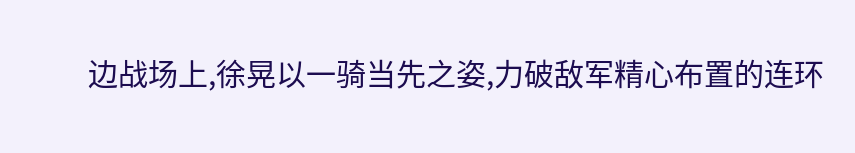边战场上,徐晃以一骑当先之姿,力破敌军精心布置的连环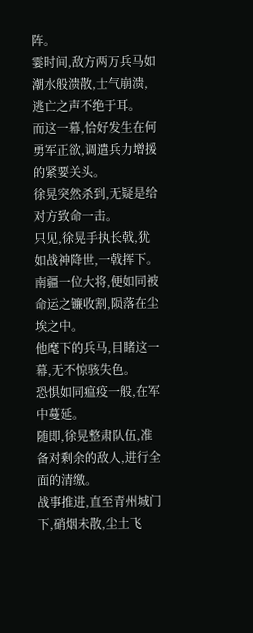阵。
霎时间,敌方两万兵马如潮水般溃散,士气崩溃,逃亡之声不绝于耳。
而这一幕,恰好发生在何勇军正欲,调遣兵力增援的紧要关头。
徐晃突然杀到,无疑是给对方致命一击。
只见,徐晃手执长戟,犹如战神降世,一戟挥下。
南疆一位大将,便如同被命运之镰收割,陨落在尘埃之中。
他麾下的兵马,目睹这一幕,无不惊骇失色。
恐惧如同瘟疫一般,在军中蔓延。
随即,徐晃整肃队伍,准备对剩余的敌人,进行全面的清缴。
战事推进,直至青州城门下,硝烟未散,尘土飞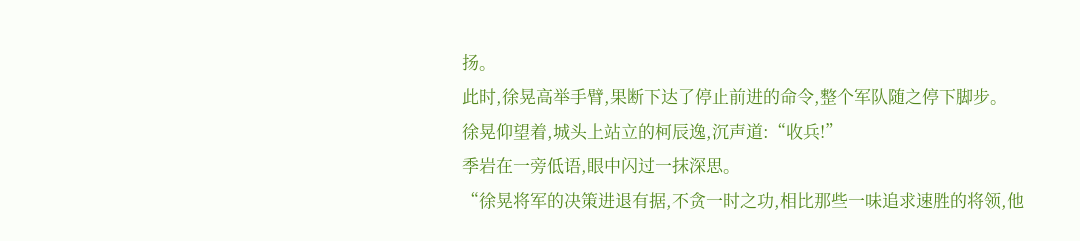扬。
此时,徐晃高举手臂,果断下达了停止前进的命令,整个军队随之停下脚步。
徐晃仰望着,城头上站立的柯辰逸,沉声道:“收兵!”
季岩在一旁低语,眼中闪过一抹深思。
“徐晃将军的决策进退有据,不贪一时之功,相比那些一味追求速胜的将领,他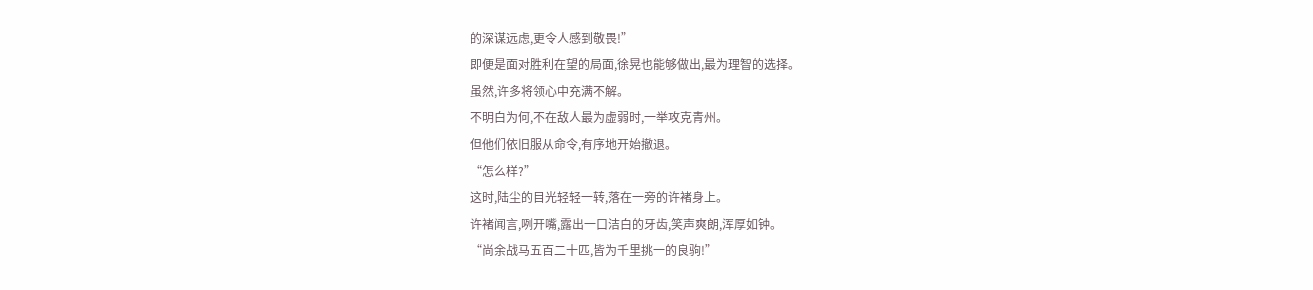的深谋远虑,更令人感到敬畏!”
即便是面对胜利在望的局面,徐晃也能够做出,最为理智的选择。
虽然,许多将领心中充满不解。
不明白为何,不在敌人最为虚弱时,一举攻克青州。
但他们依旧服从命令,有序地开始撤退。
“怎么样?”
这时,陆尘的目光轻轻一转,落在一旁的许褚身上。
许褚闻言,咧开嘴,露出一口洁白的牙齿,笑声爽朗,浑厚如钟。
“尚余战马五百二十匹,皆为千里挑一的良驹!”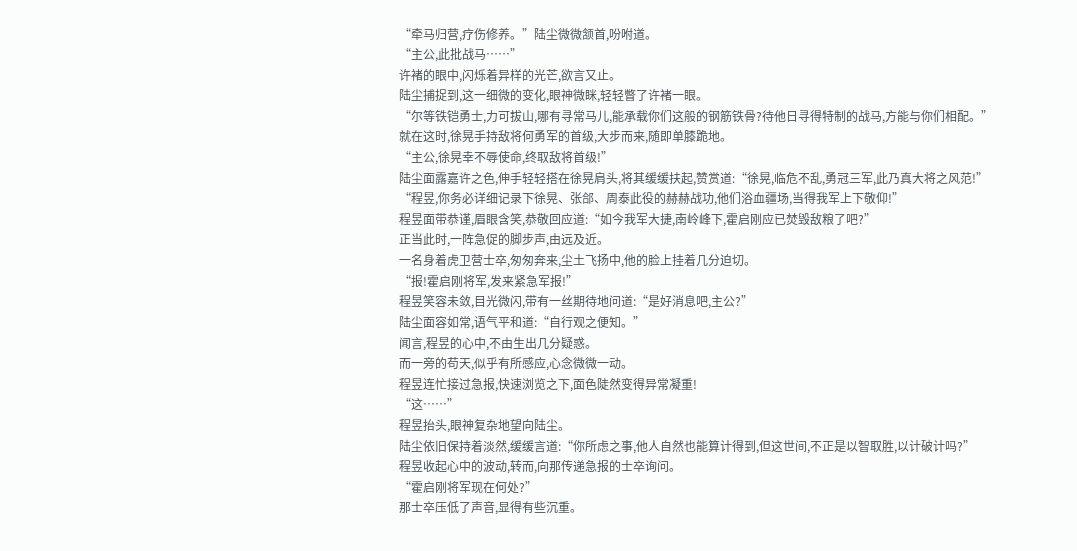“牵马归营,疗伤修养。”陆尘微微颔首,吩咐道。
“主公,此批战马……”
许褚的眼中,闪烁着异样的光芒,欲言又止。
陆尘捕捉到,这一细微的变化,眼神微眯,轻轻瞥了许褚一眼。
“尔等铁铠勇士,力可拔山,哪有寻常马儿,能承载你们这般的钢筋铁骨?待他日寻得特制的战马,方能与你们相配。”
就在这时,徐晃手持敌将何勇军的首级,大步而来,随即单膝跪地。
“主公,徐晃幸不辱使命,终取敌将首级!”
陆尘面露嘉许之色,伸手轻轻搭在徐晃肩头,将其缓缓扶起,赞赏道:“徐晃,临危不乱,勇冠三军,此乃真大将之风范!”
“程昱,你务必详细记录下徐晃、张郃、周泰此役的赫赫战功,他们浴血疆场,当得我军上下敬仰!”
程昱面带恭谨,眉眼含笑,恭敬回应道:“如今我军大捷,南岭峰下,霍启刚应已焚毁敌粮了吧?”
正当此时,一阵急促的脚步声,由远及近。
一名身着虎卫营士卒,匆匆奔来,尘土飞扬中,他的脸上挂着几分迫切。
“报!霍启刚将军,发来紧急军报!”
程昱笑容未敛,目光微闪,带有一丝期待地问道:“是好消息吧,主公?”
陆尘面容如常,语气平和道:“自行观之便知。”
闻言,程昱的心中,不由生出几分疑惑。
而一旁的苟天,似乎有所感应,心念微微一动。
程昱连忙接过急报,快速浏览之下,面色陡然变得异常凝重!
“这……”
程昱抬头,眼神复杂地望向陆尘。
陆尘依旧保持着淡然,缓缓言道:“你所虑之事,他人自然也能算计得到,但这世间,不正是以智取胜,以计破计吗?”
程昱收起心中的波动,转而,向那传递急报的士卒询问。
“霍启刚将军现在何处?”
那士卒压低了声音,显得有些沉重。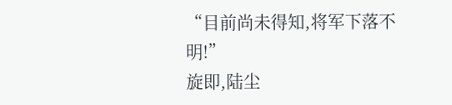“目前尚未得知,将军下落不明!”
旋即,陆尘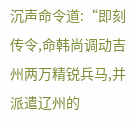沉声命令道:“即刻传令,命韩尚调动吉州两万精锐兵马,并派遣辽州的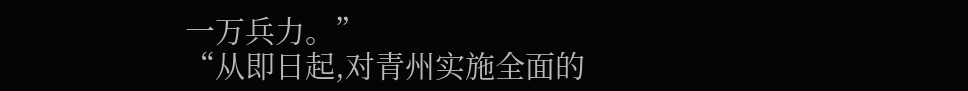一万兵力。”
“从即日起,对青州实施全面的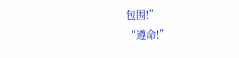包围!”
“遵命!”